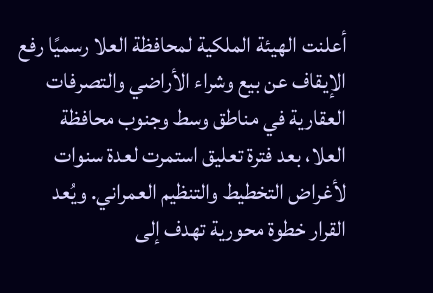أعلنت الهيئة الملكية لمحافظة العلا رسميًا رفع الإيقاف عن بيع وشراء الأراضي والتصرفات العقارية في مناطق وسط وجنوب محافظة العلا، بعد فترة تعليق استمرت لعدة سنوات لأغراض التخطيط والتنظيم العمراني. ويُعد القرار خطوة محورية تهدف إلى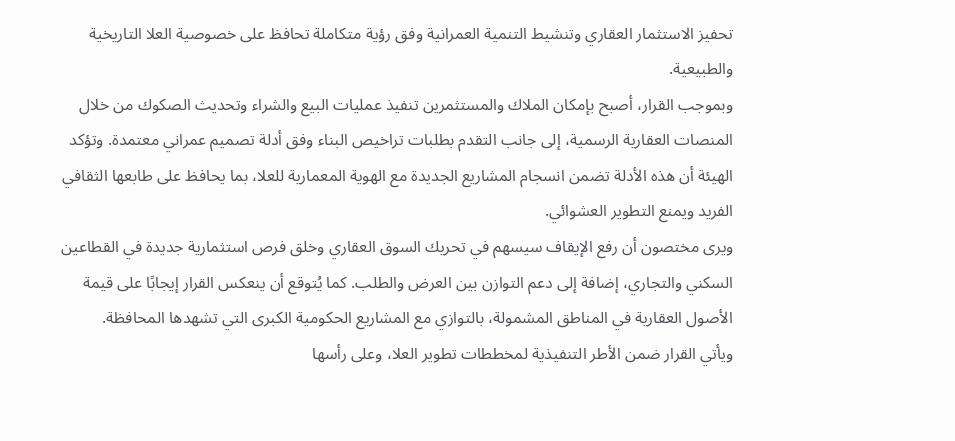تحفيز الاستثمار العقاري وتنشيط التنمية العمرانية وفق رؤية متكاملة تحافظ على خصوصية العلا التاريخية والطبيعية.
وبموجب القرار، أصبح بإمكان الملاك والمستثمرين تنفيذ عمليات البيع والشراء وتحديث الصكوك من خلال المنصات العقارية الرسمية، إلى جانب التقدم بطلبات تراخيص البناء وفق أدلة تصميم عمراني معتمدة. وتؤكد الهيئة أن هذه الأدلة تضمن انسجام المشاريع الجديدة مع الهوية المعمارية للعلا، بما يحافظ على طابعها الثقافي الفريد ويمنع التطوير العشوائي.
ويرى مختصون أن رفع الإيقاف سيسهم في تحريك السوق العقاري وخلق فرص استثمارية جديدة في القطاعين السكني والتجاري، إضافة إلى دعم التوازن بين العرض والطلب. كما يُتوقع أن ينعكس القرار إيجابًا على قيمة الأصول العقارية في المناطق المشمولة، بالتوازي مع المشاريع الحكومية الكبرى التي تشهدها المحافظة.
ويأتي القرار ضمن الأطر التنفيذية لمخططات تطوير العلا، وعلى رأسها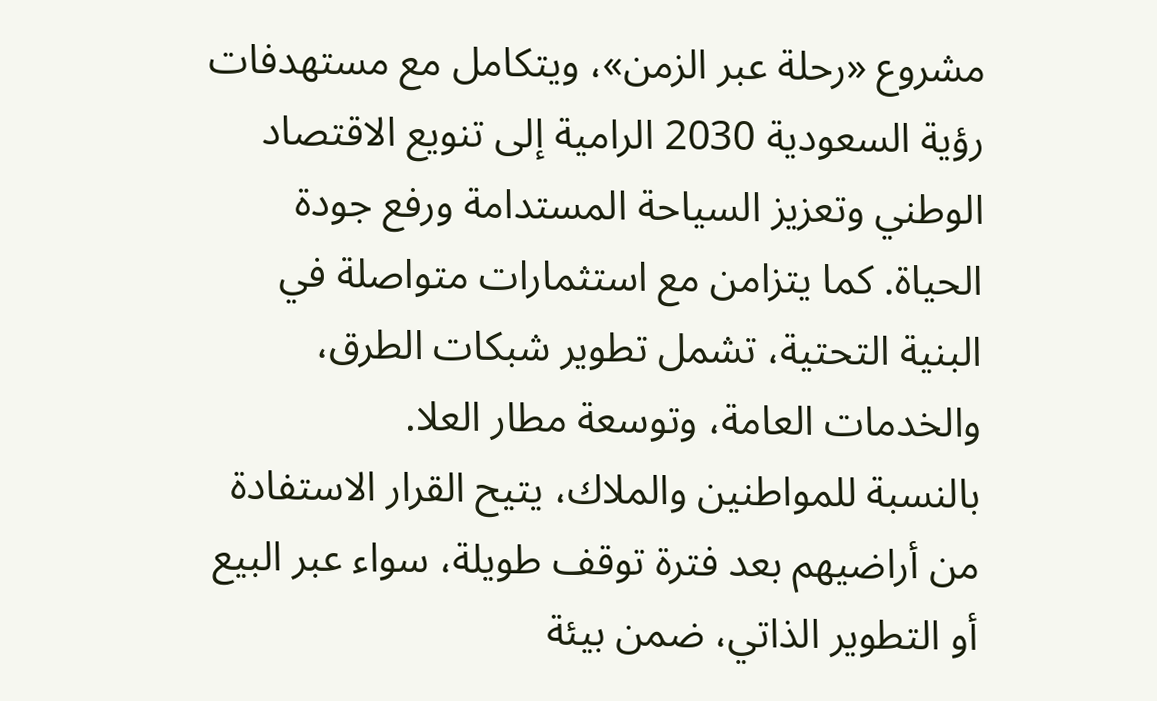مشروع «رحلة عبر الزمن»، ويتكامل مع مستهدفات رؤية السعودية 2030 الرامية إلى تنويع الاقتصاد الوطني وتعزيز السياحة المستدامة ورفع جودة الحياة. كما يتزامن مع استثمارات متواصلة في البنية التحتية، تشمل تطوير شبكات الطرق، والخدمات العامة، وتوسعة مطار العلا.
بالنسبة للمواطنين والملاك، يتيح القرار الاستفادة من أراضيهم بعد فترة توقف طويلة، سواء عبر البيع أو التطوير الذاتي، ضمن بيئة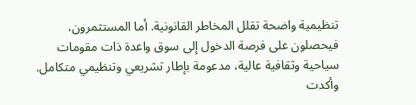تنظيمية واضحة تقلل المخاطر القانونية. أما المستثمرون، فيحصلون على فرصة الدخول إلى سوق واعدة ذات مقومات سياحية وثقافية عالية، مدعومة بإطار تشريعي وتنظيمي متكامل.
وأكدت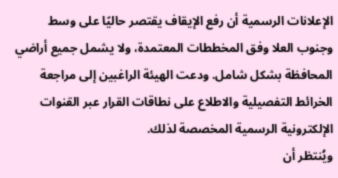الإعلانات الرسمية أن رفع الإيقاف يقتصر حاليًا على وسط وجنوب العلا وفق المخططات المعتمدة، ولا يشمل جميع أراضي المحافظة بشكل شامل. ودعت الهيئة الراغبين إلى مراجعة الخرائط التفصيلية والاطلاع على نطاقات القرار عبر القنوات الإلكترونية الرسمية المخصصة لذلك.
ويُنتظر أن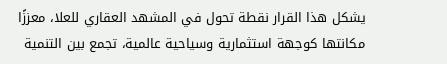يشكل هذا القرار نقطة تحول في المشهد العقاري للعلا، معززًا مكانتها كوجهة استثمارية وسياحية عالمية، تجمع بين التنمية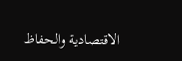الاقتصادية والحفاظ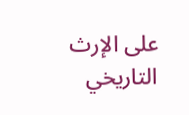على الإرث التاريخي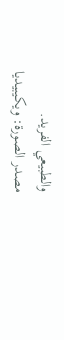والطبيعي الفريد.
مصدر الصورة: ويكيبيديا